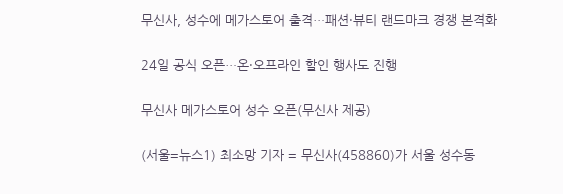무신사, 성수에 메가스토어 출격…패션·뷰티 랜드마크 경쟁 본격화

24일 공식 오픈…온·오프라인 할인 행사도 진행

무신사 메가스토어 성수 오픈(무신사 제공)

(서울=뉴스1) 최소망 기자 = 무신사(458860)가 서울 성수동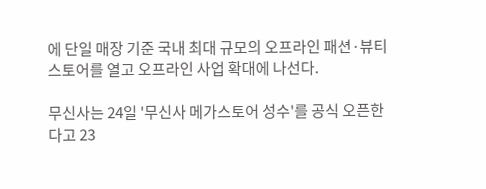에 단일 매장 기준 국내 최대 규모의 오프라인 패션·뷰티 스토어를 열고 오프라인 사업 확대에 나선다.

무신사는 24일 '무신사 메가스토어 성수'를 공식 오픈한다고 23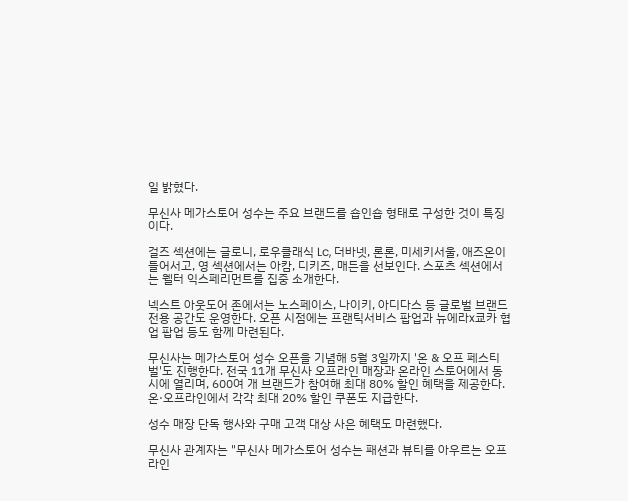일 밝혔다.

무신사 메가스토어 성수는 주요 브랜드를 숍인숍 형태로 구성한 것이 특징이다.

걸즈 섹션에는 글로니, 로우클래식 Lc, 더바넷, 론론, 미세키서울, 애즈온이 들어서고, 영 섹션에서는 아캄, 디키즈, 매든을 선보인다. 스포츠 섹션에서는 웰터 익스페리먼트를 집중 소개한다.

넥스트 아웃도어 존에서는 노스페이스, 나이키, 아디다스 등 글로벌 브랜드 전용 공간도 운영한다. 오픈 시점에는 프랜틱서비스 팝업과 뉴에라x쿄카 협업 팝업 등도 함께 마련된다.

무신사는 메가스토어 성수 오픈을 기념해 5월 3일까지 '온 & 오프 페스티벌'도 진행한다. 전국 11개 무신사 오프라인 매장과 온라인 스토어에서 동시에 열리며, 600여 개 브랜드가 참여해 최대 80% 할인 혜택을 제공한다. 온·오프라인에서 각각 최대 20% 할인 쿠폰도 지급한다.

성수 매장 단독 행사와 구매 고객 대상 사은 혜택도 마련했다.

무신사 관계자는 "무신사 메가스토어 성수는 패션과 뷰티를 아우르는 오프라인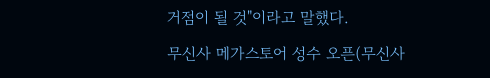거점이 될 것"이라고 말했다.

무신사 메가스토어 성수 오픈(무신사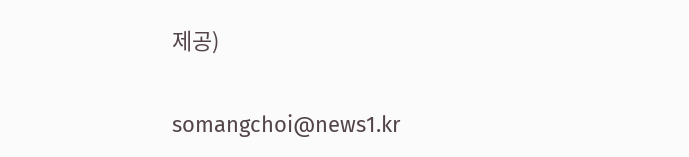제공)

somangchoi@news1.kr